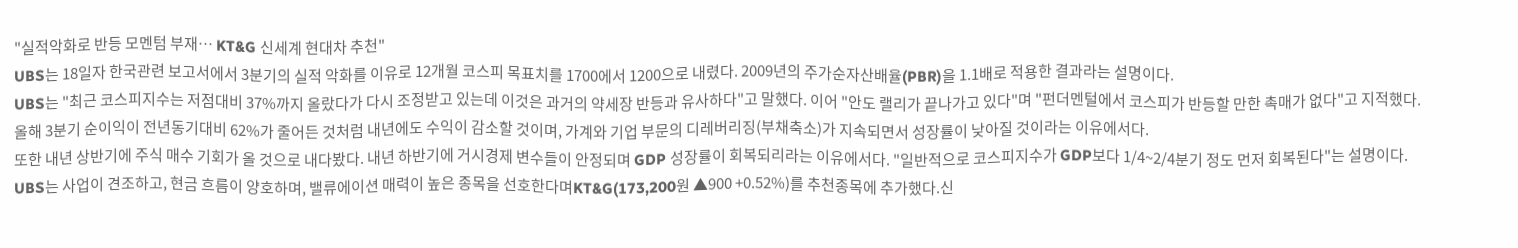"실적악화로 반등 모멘텀 부재… KT&G 신세계 현대차 추천"
UBS는 18일자 한국관련 보고서에서 3분기의 실적 악화를 이유로 12개월 코스피 목표치를 1700에서 1200으로 내렸다. 2009년의 주가순자산배율(PBR)을 1.1배로 적용한 결과라는 설명이다.
UBS는 "최근 코스피지수는 저점대비 37%까지 올랐다가 다시 조정받고 있는데 이것은 과거의 약세장 반등과 유사하다"고 말했다. 이어 "안도 랠리가 끝나가고 있다"며 "펀더멘털에서 코스피가 반등할 만한 촉매가 없다"고 지적했다.
올해 3분기 순이익이 전년동기대비 62%가 줄어든 것처럼 내년에도 수익이 감소할 것이며, 가계와 기업 부문의 디레버리징(부채축소)가 지속되면서 성장률이 낮아질 것이라는 이유에서다.
또한 내년 상반기에 주식 매수 기회가 올 것으로 내다봤다. 내년 하반기에 거시경제 변수들이 안정되며 GDP 성장률이 회복되리라는 이유에서다. "일반적으로 코스피지수가 GDP보다 1/4~2/4분기 정도 먼저 회복된다"는 설명이다.
UBS는 사업이 견조하고, 현금 흐름이 양호하며, 밸류에이션 매력이 높은 종목을 선호한다며KT&G(173,200원 ▲900 +0.52%)를 추천종목에 추가했다.신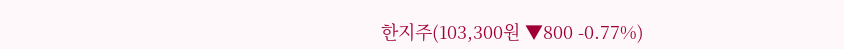한지주(103,300원 ▼800 -0.77%)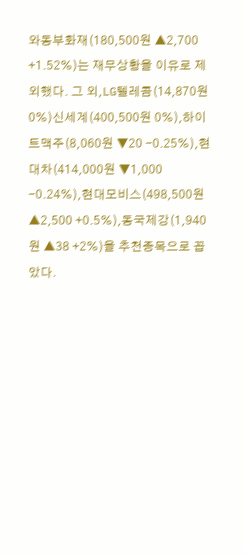와동부화재(180,500원 ▲2,700 +1.52%)는 재무상황을 이유로 제외했다. 그 외,LG텔레콤(14,870원 0%)신세계(400,500원 0%),하이트맥주(8,060원 ▼20 -0.25%),현대차(414,000원 ▼1,000 -0.24%),현대모비스(498,500원 ▲2,500 +0.5%),동국제강(1,940원 ▲38 +2%)을 추천종목으로 꼽았다.